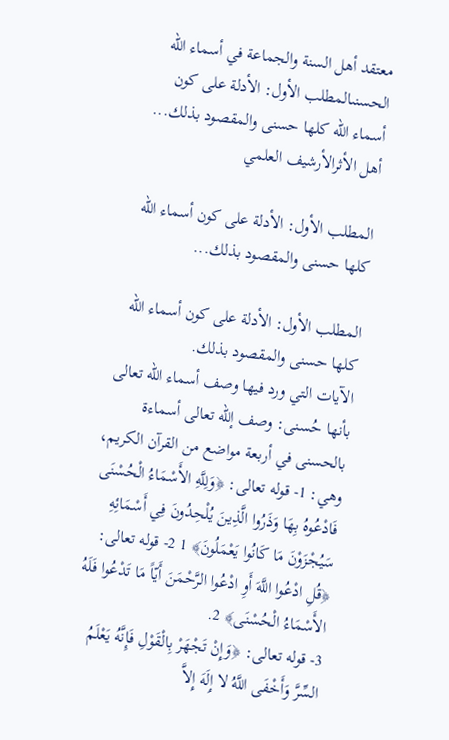معتقد أهل السنة والجماعة في أسماء الله الحسنىالمطلب الأول: الأدلة على كون أسماء الله كلها حسنى والمقصود بذلك...
أهل الأثرالأرشيف العلمي

المطلب الأول: الأدلة على كون أسماء الله كلها حسنى والمقصود بذلك...

المطلب الأول: الأدلة على كون أسماء الله كلها حسنى والمقصود بذلك.
الآيات التي ورد فيها وصف أسماء الله تعالى بأنها حُسنى: وصف إلله تعالى أسماءة بالحسنى في أربعة مواضع من القرآن الكريم، وهي: 1- قوله تعالى: ﴿وَلِلَّهِ الأَسْمَاءُ الْحُسْنَى فَادْعُوهُ بِهَا وَذَرُوا الَّذِينَ يُلْحِدُونَ فِي أَسْمَائِهِ سَيُجْزَوْنَ مَا كَانُوا يَعْمَلُونَ﴾ 1 2- قوله تعالى: ﴿قُلِ ادْعُوا اللَّهَ أَوِ ادْعُوا الرَّحْمَنَ أَيّاً مَا تَدْعُوا فَلَهُ الأَسْمَاءُ الْحُسْنَى﴾ 2.
3- قوله تعالى: ﴿وَإِنْ تَجْهَرْ بِالْقَوْلِ فَإِنَّهُ يَعْلَمُ السِّرَّ وَأَخْفَى اللَّهُ لا إِلَهَ إِلاَّ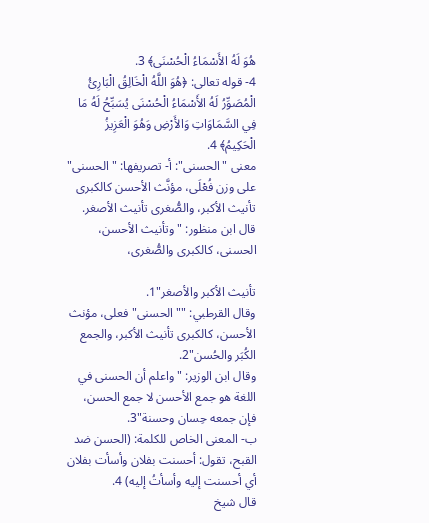هُوَ لَهُ الأَسْمَاءُ الْحُسْنَى﴾ 3.
4- قوله تعالى: ﴿هُوَ اللَّهُ الْخَالِقُ الْبَارِئُ الْمُصَوِّرُ لَهُ الأَسْمَاءُ الْحُسْنَى يُسَبِّحُ لَهُ مَا فِي السَّمَاوَاتِ وَالأَرْضِ وَهُوَ الْعَزِيزُ الْحَكِيمُ﴾ 4.
معنى "الحسنى": أ- تصريفها: "الحسنى" على وزن فُعْلَى، مؤنَّث الأحسن كالكبرى تأنيث الأكبر، والصُّغرى تأنيث الأصغر.
قال ابن منظور: "وتأنيث الأحسن، الحسنى، كالكبرى والصُّغرى،

تأنيث الأكبر والأصغر"1.
وقال القرطبي: ""الحسنى" فعلى، مؤنث الأحسن، كالكبرى تأنيث الأكبر، والجمع الكُبَر والحُسن"2.
وقال ابن الوزير: "واعلم أن الحسنى في اللغة هو جمع الأحسن لا جمع الحسن، فإن جمعه حِسان وحسنة"3.
ب- المعنى الخاص للكلمة: (الحسن ضد القبح، تقول: أحسنت بفلان وأسأت بفلان أي أحسنت إليه وأسأتُ إليه) 4.
قال شيخ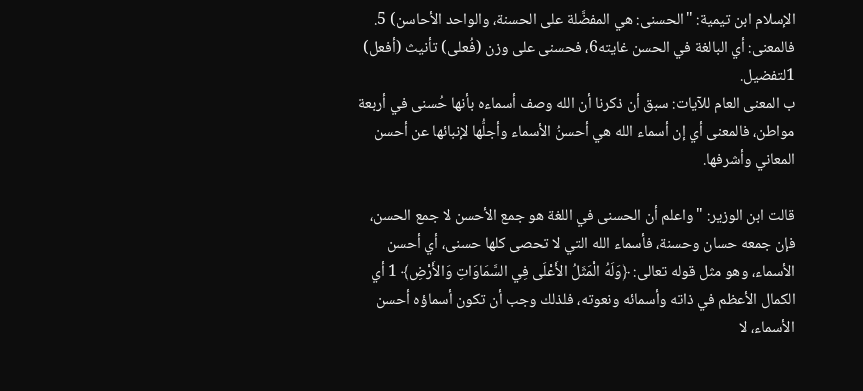الإسلام ابن تيمية: "الحسنى: هي المفضَّلة على الحسنة، والواحد الأحاسن) 5.
فالمعنى: أي البالغة في الحسن غايته6، فحسنى على وزن (فُعلى) تأنيث (أفعل) 1لتفضيل.
ب المعنى العام للآيات: سبق أن ذكرنا أن الله وصف أسماءه بأنها حُسنى في أربعة مواطن، فالمعنى أي إن أسماء الله هي أحسنُ الأسماء وأجلُّها لإنبائها عن أحسن المعاني وأشرفها.

قالت ابن الوزير: "واعلم أن الحسنى في اللغة هو جمع الأحسن لا جمع الحسن، فإن جمعه حسان وحسنة، فأسماء الله التي لا تحصى كلها حسنى، أي أحسن الأسماء، وهو مثل قوله تعالى: ﴿وَلَهُ الْمَثَلُ الأَعْلَى فِي السَّمَاوَاتِ وَالأَرْضِ﴾ 1 أي الكمال الأعظم في ذاته وأسمائه ونعوته، فلذلك وجب أن تكون أسماؤه أحسن الأسماء، لا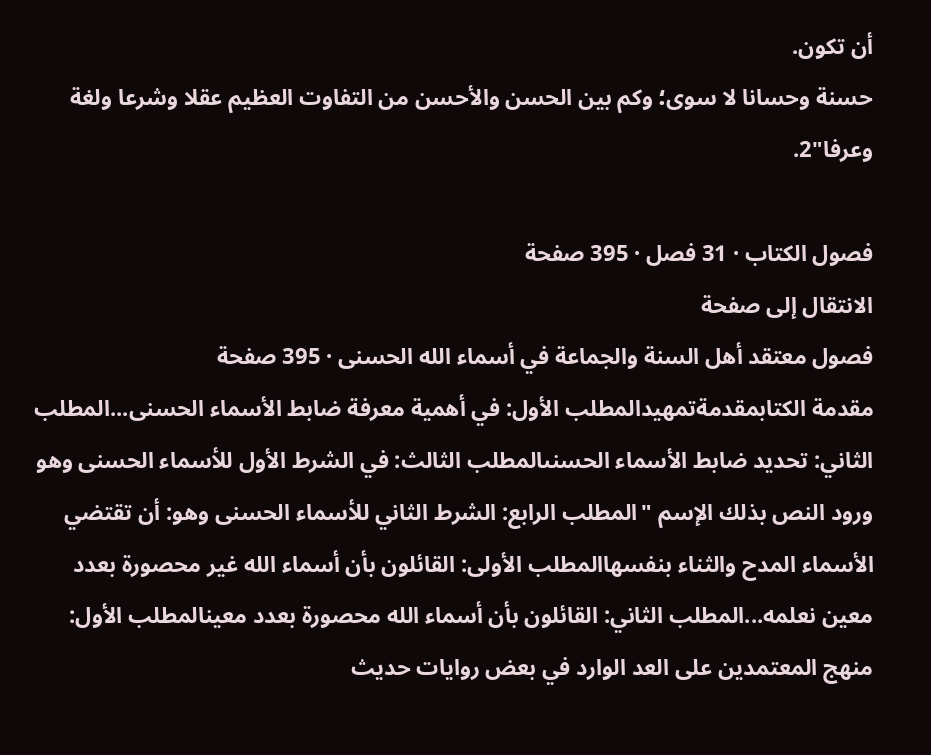أن تكون.
حسنة وحسانا لا سوى؛ وكم بين الحسن والأحسن من التفاوت العظيم عقلا وشرعا ولغة وعرفا"2.

فصول الكتاب · 31 فصل · 395 صفحة
الانتقال إلى صفحة
فصول معتقد أهل السنة والجماعة في أسماء الله الحسنى · 395 صفحة
مقدمة الكتابمقدمةتمهيدالمطلب الأول: في أهمية معرفة ضابط الأسماء الحسنى...المطلب الثاني: تحديد ضابط الأسماء الحسنىالمطلب الثالث: في الشرط الأول للأسماء الحسنى وهو ورود النص بذلك الإسم "المطلب الرابع: الشرط الثاني للأسماء الحسنى وهو: أن تقتضي الأسماء المدح والثناء بنفسهاالمطلب الأولى: القائلون بأن أسماء الله غير محصورة بعدد معين نعلمه...المطلب الثاني: القائلون بأن أسماء الله محصورة بعدد معينالمطلب الأول: منهج المعتمدين على العد الوارد في بعض روايات حديث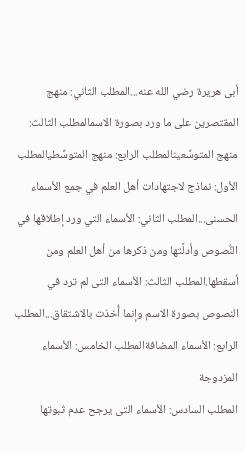أبى هريرة رضي الله عنه...المطلب الثاني: منهج المقتصرين على ما ورد بصورة الاسمالمطلب الثالث: منهج المتوسِّعينالمطلب الرابع: منهج المتوسِّطيالمطلب الأول: نماذج لاجتهادات أهل العلم في جمع الأسماء الحسنى...المطلب الثاني: الأسماء التي ورد إطلاقها في النُّصوص وأدلَّتها ومن ذكرها من أهل العلم ومن أسقطها.المطلب الثالث: الأسماء التى لم ترد في النصوص بصورة الاسم وإنما أُخذت بالاشتقاق...المطلب الرابع: الأسماء المضافةالمطلب الخامس: الأسماء المزدوجة
المطلب السادس: الأسماء التى يرجح عدم ثبوتها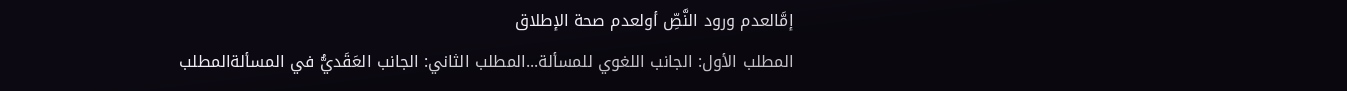إمَّالعدم ورود النَّصِّ أولعدم صحة الإطلاق
المطلب الأول: الجانب اللغوي للمسألة...المطلب الثاني: الجانب العَقَديُّ في المسألةالمطلب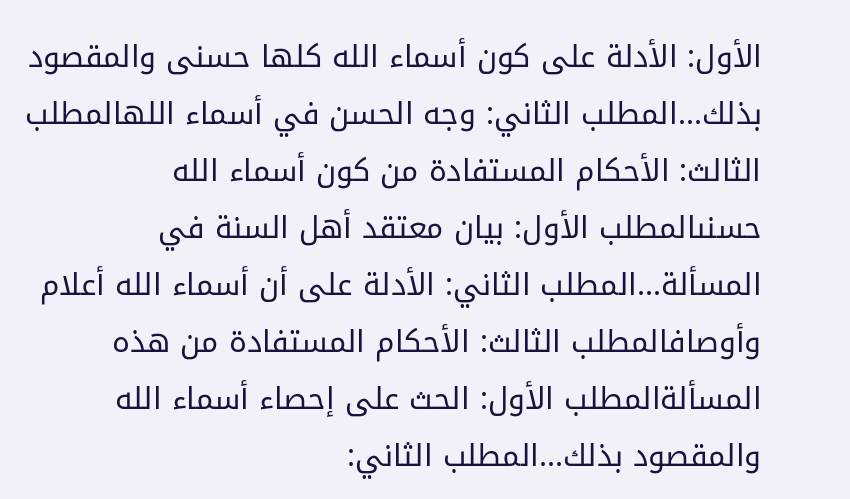الأول: الأدلة على كون أسماء الله كلها حسنى والمقصود بذلك...المطلب الثاني: وجه الحسن في أسماء اللهالمطلب الثالث: الأحكام المستفادة من كون أسماء الله حسنىالمطلب الأول: بيان معتقد أهل السنة في المسألة...المطلب الثاني: الأدلة على أن أسماء الله أعلام وأوصافالمطلب الثالث: الأحكام المستفادة من هذه المسألةالمطلب الأول: الحث على إحصاء أسماء الله والمقصود بذلك...المطلب الثاني: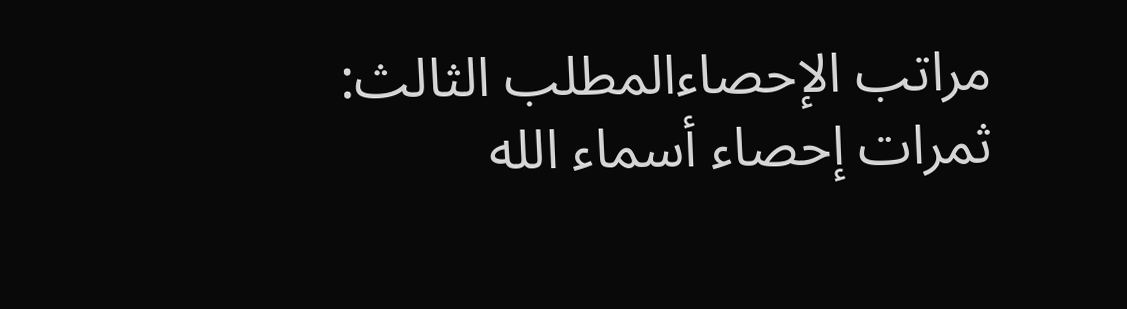مراتب الإحصاءالمطلب الثالث: ثمرات إحصاء أسماء الله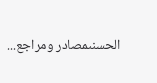الحسنىمصادر ومراجع...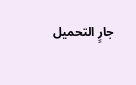جارٍ التحميل